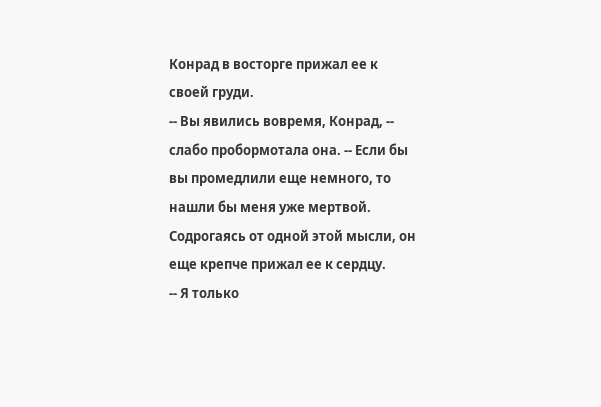Конрад в восторге прижал ее к своей груди.
-- Вы явились вовремя, Конрад, -- слабо пробормотала она. -- Если бы вы промедлили еще немного, то нашли бы меня уже мертвой.
Содрогаясь от одной этой мысли, он еще крепче прижал ее к сердцу.
-- Я только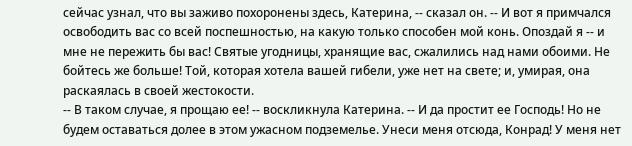сейчас узнал, что вы заживо похоронены здесь, Катерина, -- сказал он. -- И вот я примчался освободить вас со всей поспешностью, на какую только способен мой конь. Опоздай я -- и мне не пережить бы вас! Святые угодницы, хранящие вас, сжалились над нами обоими. Не бойтесь же больше! Той, которая хотела вашей гибели, уже нет на свете; и, умирая, она раскаялась в своей жестокости.
-- В таком случае, я прощаю ее! -- воскликнула Катерина. -- И да простит ее Господь! Но не будем оставаться долее в этом ужасном подземелье. Унеси меня отсюда, Конрад! У меня нет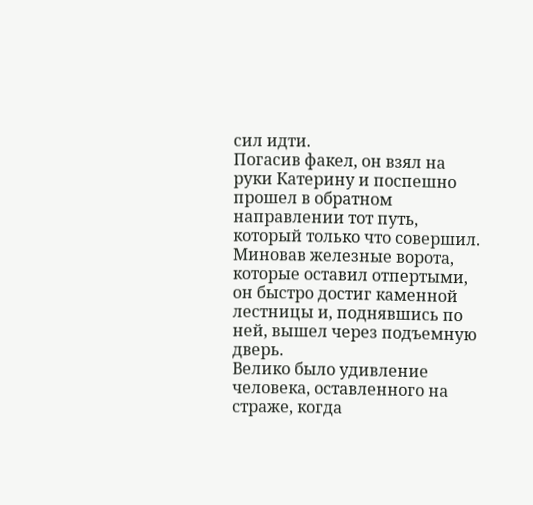сил идти.
Погасив факел, он взял на руки Катерину и поспешно прошел в обратном направлении тот путь, который только что совершил. Миновав железные ворота, которые оставил отпертыми, он быстро достиг каменной лестницы и, поднявшись по ней, вышел через подъемную дверь.
Велико было удивление человека, оставленного на страже, когда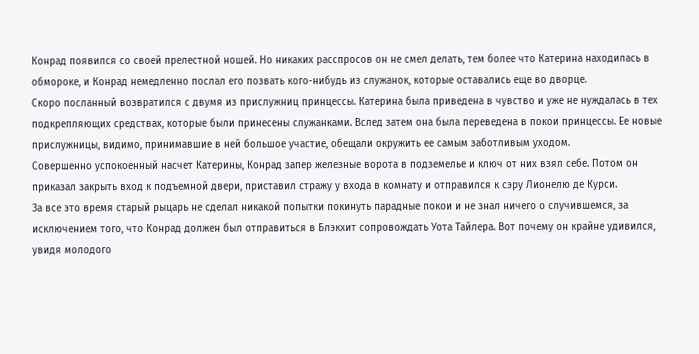Конрад появился со своей прелестной ношей. Но никаких расспросов он не смел делать, тем более что Катерина находилась в обмороке, и Конрад немедленно послал его позвать кого-нибудь из служанок, которые оставались еще во дворце.
Скоро посланный возвратился с двумя из прислужниц принцессы. Катерина была приведена в чувство и уже не нуждалась в тех подкрепляющих средствах, которые были принесены служанками. Вслед затем она была переведена в покои принцессы. Ее новые прислужницы, видимо, принимавшие в ней большое участие, обещали окружить ее самым заботливым уходом.
Совершенно успокоенный насчет Катерины, Конрад запер железные ворота в подземелье и ключ от них взял себе. Потом он приказал закрыть вход к подъемной двери, приставил стражу у входа в комнату и отправился к сэру Лионелю де Курси.
За все это время старый рыцарь не сделал никакой попытки покинуть парадные покои и не знал ничего о случившемся, за исключением того, что Конрад должен был отправиться в Блэкхит сопровождать Уота Тайлера. Вот почему он крайне удивился, увидя молодого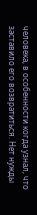человека, в особенности когда узнал, что заставило его возвратиться. Нет нужды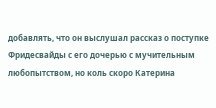добавлять, что он выслушал рассказ о поступке Фридесвайды с его дочерью с мучительным любопытством, но коль скоро Катерина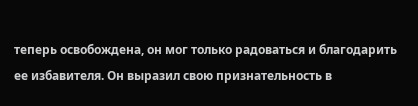теперь освобождена, он мог только радоваться и благодарить ее избавителя. Он выразил свою признательность в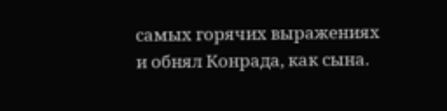самых горячих выражениях и обнял Конрада, как сына.